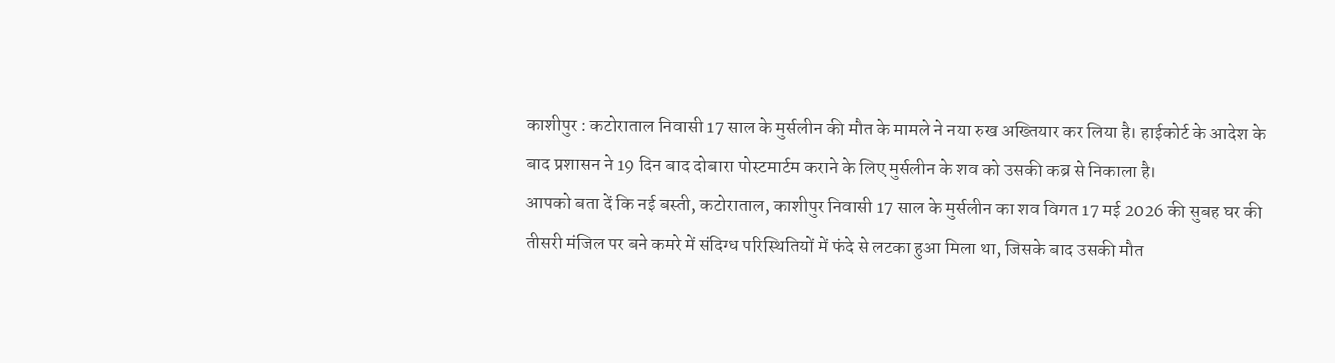काशीपुर : कटोराताल निवासी 17 साल के मुर्सलीन की मौत के मामले ने नया रुख अख्तियार कर लिया है। हाईकोर्ट के आदेश के बाद प्रशासन ने 19 दिन बाद दोबारा पोस्टमार्टम कराने के लिए मुर्सलीन के शव को उसकी कब्र से निकाला है।
आपको बता दें कि नई बस्ती, कटोराताल, काशीपुर निवासी 17 साल के मुर्सलीन का शव विगत 17 मई 2026 की सुबह घर की तीसरी मंजिल पर बने कमरे में संदिग्ध परिस्थितियों में फंदे से लटका हुआ मिला था, जिसके बाद उसकी मौत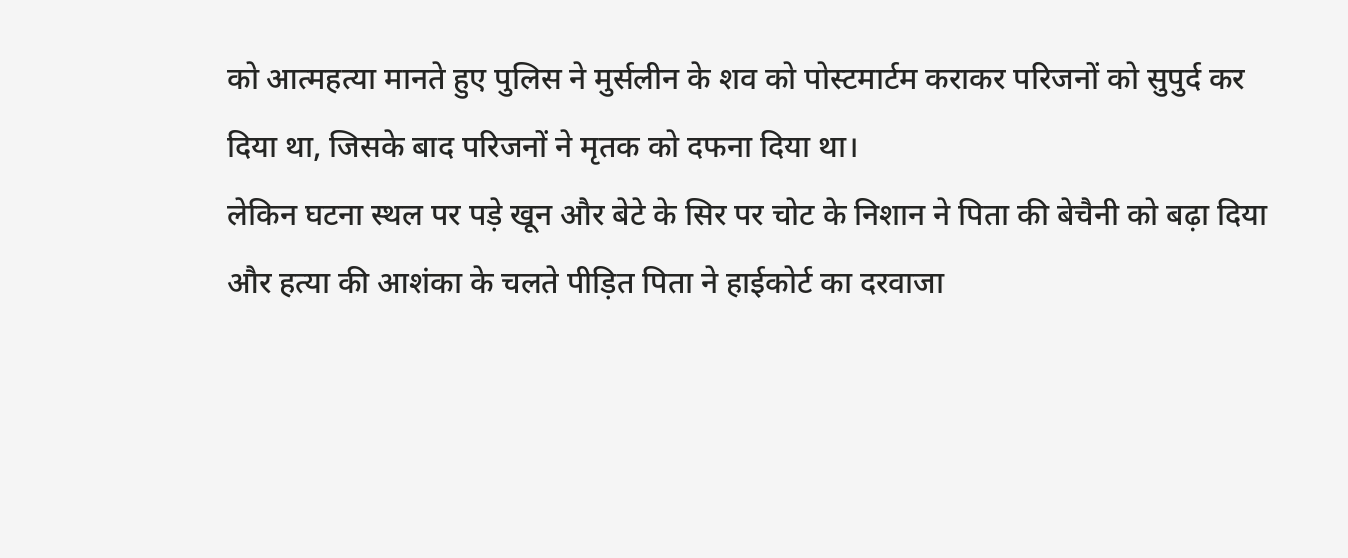को आत्महत्या मानते हुए पुलिस ने मुर्सलीन के शव को पोस्टमार्टम कराकर परिजनों को सुपुर्द कर दिया था, जिसके बाद परिजनों ने मृतक को दफना दिया था।
लेकिन घटना स्थल पर पड़े खून और बेटे के सिर पर चोट के निशान ने पिता की बेचैनी को बढ़ा दिया और हत्या की आशंका के चलते पीड़ित पिता ने हाईकोर्ट का दरवाजा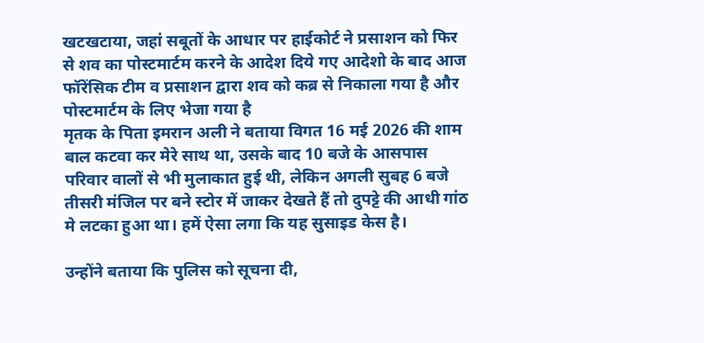खटखटाया, जहां सबूतों के आधार पर हाईकोर्ट ने प्रसाशन को फिर से शव का पोस्टमार्टम करने के आदेश दिये गए आदेशो के बाद आज फॉरेंसिक टीम व प्रसाशन द्वारा शव को कब्र से निकाला गया है और पोस्टमार्टम के लिए भेजा गया है
मृतक के पिता इमरान अली ने बताया विगत 16 मई 2026 की शाम बाल कटवा कर मेरे साथ था, उसके बाद 10 बजे के आसपास परिवार वालों से भी मुलाकात हुई थी, लेकिन अगली सुबह 6 बजे तीसरी मंजिल पर बने स्टोर में जाकर देखते हैं तो दुपट्टे की आधी गांठ मे लटका हुआ था। हमें ऐसा लगा कि यह सुसाइड केस है।

उन्होंने बताया कि पुलिस को सूचना दी,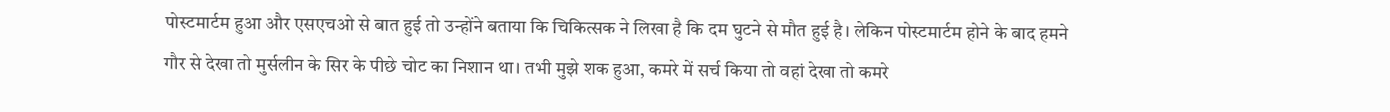पोस्टमार्टम हुआ और एसएचओ से बात हुई तो उन्होंने बताया कि चिकित्सक ने लिखा है कि दम घुटने से मौत हुई है। लेकिन पोस्टमार्टम होने के बाद हमने गौर से देखा तो मुर्सलीन के सिर के पीछे चोट का निशान था। तभी मुझे शक हुआ, कमरे में सर्च किया तो वहां देखा तो कमरे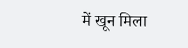में खून मिला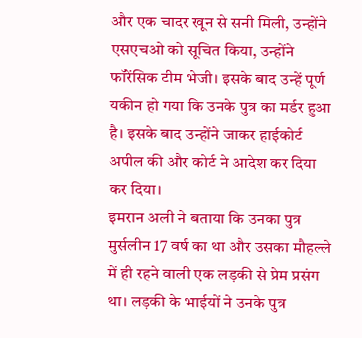और एक चादर खून से सनी मिली, उन्होंने एसएचओ को सूचित किया, उन्होंने फॉरेंसिक टीम भेजी। इसके बाद उन्हें पूर्ण यकीन हो गया कि उनके पुत्र का मर्डर हुआ है। इसके बाद उन्होंने जाकर हाईकोर्ट अपील की और कोर्ट ने आदेश कर दिया कर दिया।
इमरान अली ने बताया कि उनका पुत्र मुर्सलीन 17 वर्ष का था और उसका मौहल्ले में ही रहने वाली एक लड़की से प्रेम प्रसंग था। लड़की के भाईयों ने उनके पुत्र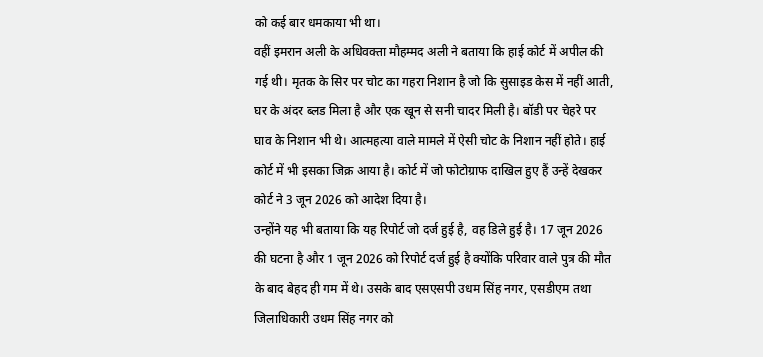को कई बार धमकाया भी था।
वहीं इमरान अली के अधिवक्ता मौहम्मद अली ने बताया कि हाई कोर्ट में अपील की गई थी। मृतक के सिर पर चोट का गहरा निशान है जो कि सुसाइड केस में नहीं आती, घर के अंदर ब्लड मिला है और एक खून से सनी चादर मिली है। बॉडी पर चेहरे पर घाव के निशान भी थे। आत्महत्या वाले मामले में ऐसी चोट के निशान नहीं होते। हाई कोर्ट में भी इसका जिक्र आया है। कोर्ट में जो फोटोग्राफ दाखिल हुए हैं उन्हें देखकर कोर्ट ने 3 जून 2026 को आदेश दिया है।
उन्होंने यह भी बताया कि यह रिपोर्ट जो दर्ज हुई है, वह डिले हुई है। 17 जून 2026 की घटना है और 1 जून 2026 को रिपोर्ट दर्ज हुई है क्योंकि परिवार वाले पुत्र की मौत के बाद बेहद ही गम में थे। उसके बाद एसएसपी उधम सिंह नगर, एसडीएम तथा जिलाधिकारी उधम सिंह नगर को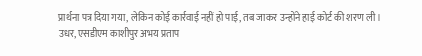प्रार्थना पत्र दिया गया, लेकिन कोई कार्रवाई नहीं हो पाई, तब जाकर उन्होंने हाई कोर्ट की शरण ली।
उधर, एसडीएम काशीपुर अभय प्रताप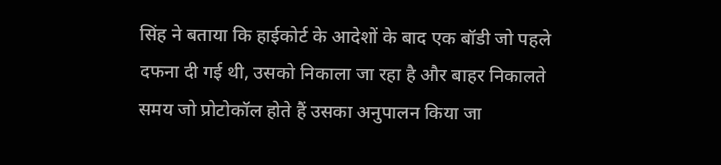सिंह ने बताया कि हाईकोर्ट के आदेशों के बाद एक बॉडी जो पहले दफना दी गई थी, उसको निकाला जा रहा है और बाहर निकालते समय जो प्रोटोकॉल होते हैं उसका अनुपालन किया जा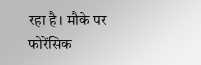रहा है। मौके पर फोरेंसिक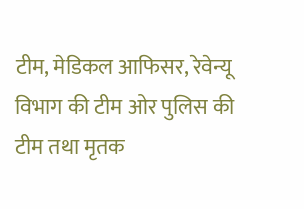टीम, मेडिकल आफिसर, रेवेन्यू विभाग की टीम ओर पुलिस की टीम तथा मृतक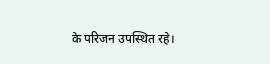के परिजन उपस्थित रहे।